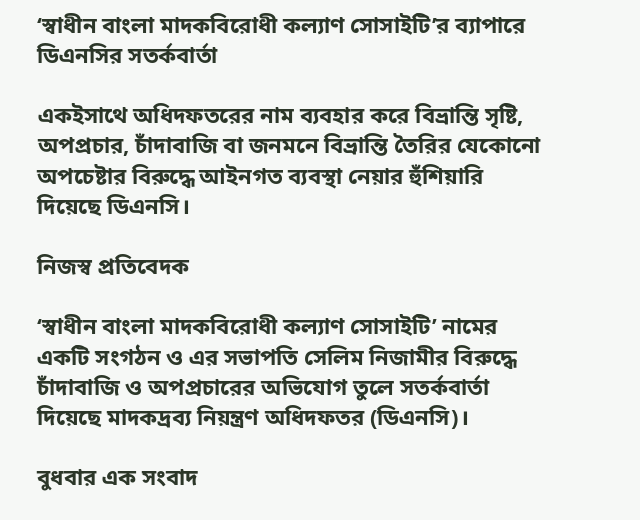‘স্বাধীন বাংলা মাদকবিরোধী কল্যাণ সোসাইটি’র ব্যাপারে ডিএনসির সতর্কবার্তা

একইসাথে অধিদফতরের নাম ব্যবহার করে বিভ্রান্তি সৃষ্টি, অপপ্রচার, চাঁদাবাজি বা জনমনে বিভ্রান্তি তৈরির যেকোনো অপচেষ্টার বিরুদ্ধে আইনগত ব্যবস্থা নেয়ার হুঁশিয়ারি দিয়েছে ডিএনসি।

নিজস্ব প্রতিবেদক

‘স্বাধীন বাংলা মাদকবিরোধী কল্যাণ সোসাইটি’ নামের একটি সংগঠন ও এর সভাপতি সেলিম নিজামীর বিরুদ্ধে চাঁদাবাজি ও অপপ্রচারের অভিযোগ তুলে সতর্কবার্তা দিয়েছে মাদকদ্রব্য নিয়ন্ত্রণ অধিদফতর (ডিএনসি)।

বুধবার এক সংবাদ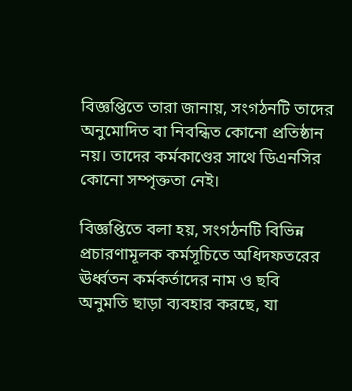বিজ্ঞপ্তিতে তারা জানায়, সংগঠনটি তাদের অনুমোদিত বা নিবন্ধিত কোনো প্রতিষ্ঠান নয়। তাদের কর্মকাণ্ডের সাথে ডিএনসির কোনো সম্পৃক্ততা নেই।

বিজ্ঞপ্তিতে বলা হয়, সংগঠনটি বিভিন্ন প্রচারণামূলক কর্মসূচিতে অধিদফতরের ঊর্ধ্বতন কর্মকর্তাদের নাম ও ছবি অনুমতি ছাড়া ব্যবহার করছে, যা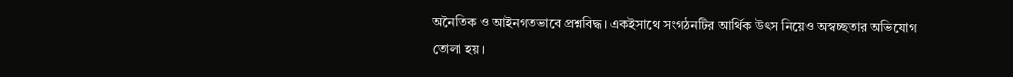অনৈতিক ও আইনগতভাবে প্রশ্নবিদ্ধ। একইসাথে সংগঠনটির আর্থিক উৎস নিয়েও অস্বচ্ছতার অভিযোগ তোলা হয়।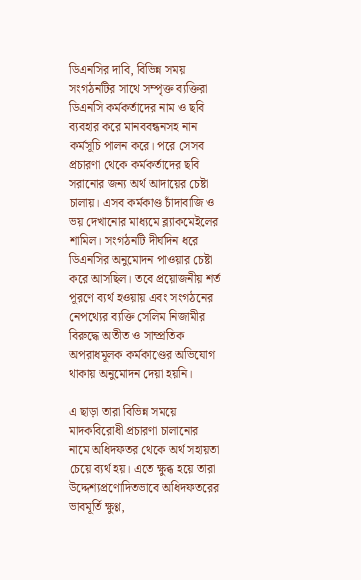ডিএনসির দাবি, বিভিন্ন সময় সংগঠনটির সাথে সম্পৃক্ত ব্যক্তিরা ডিএনসি কর্মকর্তাদের নাম ও ছবি ব্যবহার করে মানববন্ধনসহ নান কর্মসূচি পালন করে। পরে সেসব প্রচারণা থেকে কর্মকর্তাদের ছবি সরানোর জন্য অর্থ আদায়ের চেষ্টা চালায়। এসব কর্মকাণ্ড চাঁদাবাজি ও ভয় দেখানোর মাধ্যমে ব্ল্যাকমেইলের শামিল। সংগঠনটি দীর্ঘদিন ধরে ডিএনসির অনুমোদন পাওয়ার চেষ্টা করে আসছিল। তবে প্রয়োজনীয় শর্ত পূরণে ব্যর্থ হওয়ায় এবং সংগঠনের নেপথ্যের ব্যক্তি সেলিম নিজামীর বিরুদ্ধে অতীত ও সাম্প্রতিক অপরাধমূলক কর্মকাণ্ডের অভিযোগ থাকায় অনুমোদন দেয়া হয়নি।

এ ছাড়া তারা বিভিন্ন সময়ে মাদকবিরোধী প্রচারণা চালানোর নামে অধিদফতর থেকে অর্থ সহায়তা চেয়ে ব্যর্থ হয়। এতে ক্ষুব্ধ হয়ে তারা উদ্দেশ্যপ্রণোদিতভাবে অধিদফতরের ভাবমূর্তি ক্ষুণ্ণ,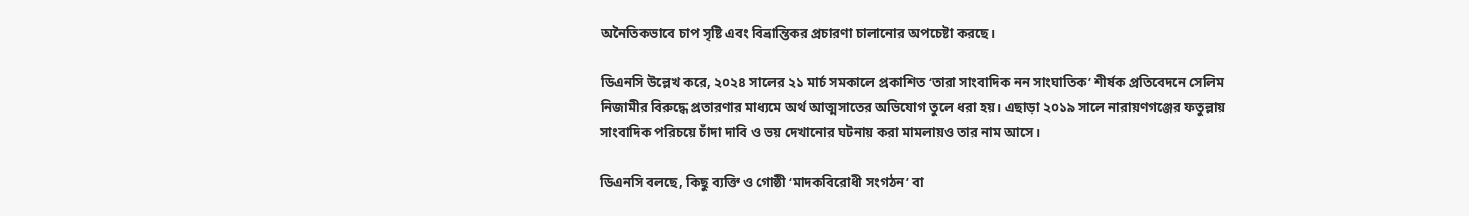অনৈতিকভাবে চাপ সৃষ্টি এবং বিভ্রান্তিকর প্রচারণা চালানোর অপচেষ্টা করছে।

ডিএনসি উল্লেখ করে, ২০২৪ সালের ২১ মার্চ সমকালে প্রকাশিত ‘তারা সাংবাদিক নন সাংঘাতিক’ শীর্ষক প্রতিবেদনে সেলিম নিজামীর বিরুদ্ধে প্রতারণার মাধ্যমে অর্থ আত্মসাতের অভিযোগ তুলে ধরা হয়। এছাড়া ২০১৯ সালে নারায়ণগঞ্জের ফতুল্লায় সাংবাদিক পরিচয়ে চাঁদা দাবি ও ভয় দেখানোর ঘটনায় করা মামলায়ও তার নাম আসে।

ডিএনসি বলছে, কিছু ব্যক্তি ও গোষ্ঠী ‘মাদকবিরোধী সংগঠন’ বা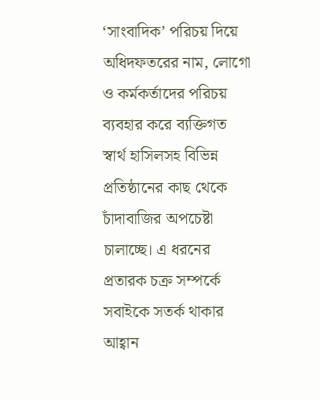‘সাংবাদিক’ পরিচয় দিয়ে অধিদফতরের নাম, লোগো ও কর্মকর্তাদের পরিচয় ব্যবহার করে ব্যক্তিগত স্বার্থ হাসিলসহ বিভিন্ন প্রতিষ্ঠানের কাছ থেকে চাঁদাবাজির অপচেষ্টা চালাচ্ছে। এ ধরনের প্রতারক চক্র সম্পর্কে সবাইকে সতর্ক থাকার আহ্বান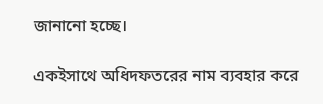জানানো হচ্ছে।

একইসাথে অধিদফতরের নাম ব্যবহার করে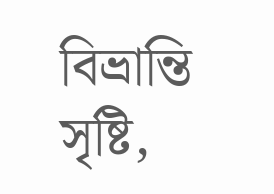বিভ্রান্তি সৃষ্টি,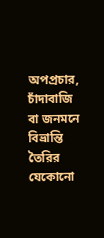অপপ্রচার, চাঁদাবাজি বা জনমনে বিভ্রান্তি তৈরির যেকোনো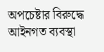অপচেষ্টার বিরুদ্ধে আইনগত ব্যবস্থা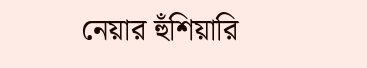নেয়ার হুঁশিয়ারি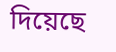দিয়েছে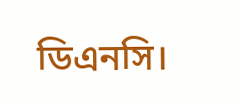ডিএনসি।